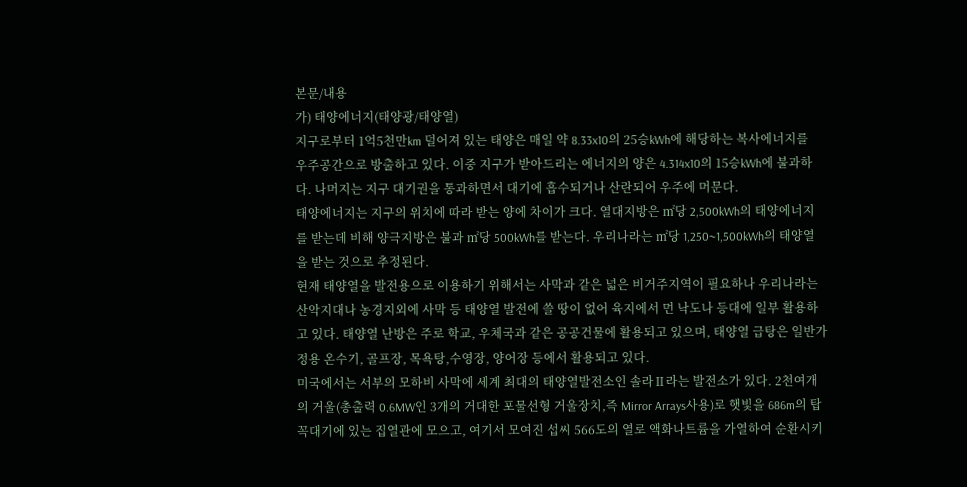본문/내용
가) 태양에너지(태양광/태양열)
지구로부터 1억5천만km 덜어져 있는 태양은 매일 약 8.33x10의 25승kWh에 해당하는 복사에너지를
우주공간으로 방출하고 있다. 이중 지구가 받아드리는 에너지의 양은 4.314x10의 15승kWh에 불과하
다. 나머지는 지구 대기권을 통과하면서 대기에 흡수되거나 산란되어 우주에 머문다.
태양에너지는 지구의 위치에 따라 받는 양에 차이가 크다. 열대지방은 ㎡당 2,500kWh의 태양에너지
를 받는데 비해 양극지방은 불과 ㎡당 500kWh를 받는다. 우리나라는 ㎡당 1,250~1,500kWh의 태양열
을 받는 것으로 추정된다.
현재 태양열을 발전용으로 이용하기 위해서는 사막과 같은 넓은 비거주지역이 필요하나 우리나라는
산악지대나 농경지외에 사막 등 태양열 발전에 쓸 땅이 없어 육지에서 먼 낙도나 등대에 일부 활용하
고 있다. 태양열 난방은 주로 학교, 우체국과 같은 공공건물에 활용되고 있으며, 태양열 급탕은 일반가
정용 온수기, 골프장, 목욕탕,수영장, 양어장 등에서 활용되고 있다.
미국에서는 서부의 모하비 사막에 세계 최대의 태양열발전소인 솔라Ⅱ라는 발전소가 있다. 2천여개
의 거울(총출력 0.6MW인 3개의 거대한 포물선형 거울장치,즉 Mirror Arrays사용)로 햇빛을 686m의 탑
꼭대기에 있는 집열관에 모으고, 여기서 모여진 섭씨 566도의 열로 액화나트륨을 가열하여 순환시키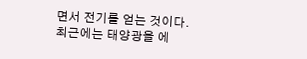면서 전기를 얻는 것이다.
최근에는 태양광을 에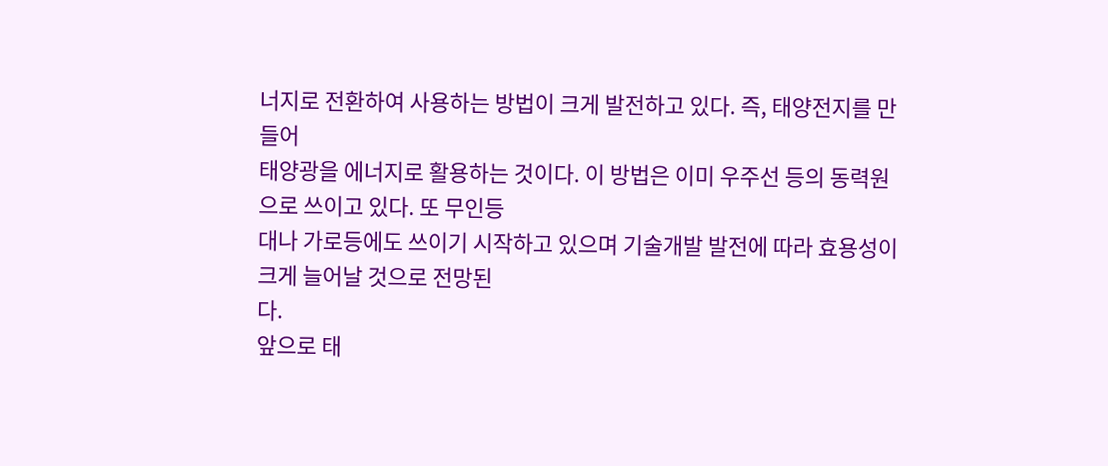너지로 전환하여 사용하는 방법이 크게 발전하고 있다. 즉, 태양전지를 만들어
태양광을 에너지로 활용하는 것이다. 이 방법은 이미 우주선 등의 동력원으로 쓰이고 있다. 또 무인등
대나 가로등에도 쓰이기 시작하고 있으며 기술개발 발전에 따라 효용성이 크게 늘어날 것으로 전망된
다.
앞으로 태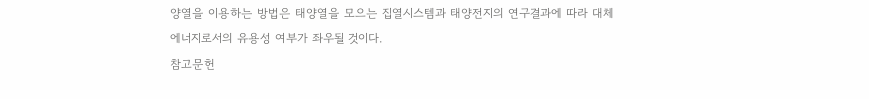양열을 이용하는 방법은 태양열을 모으는 집열시스템과 태양전지의 연구결과에 따라 대체
에너지로서의 유용성 여부가 좌우될 것이다.
참고문헌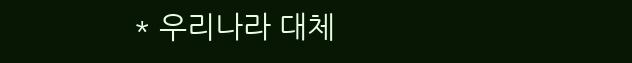* 우리나라 대체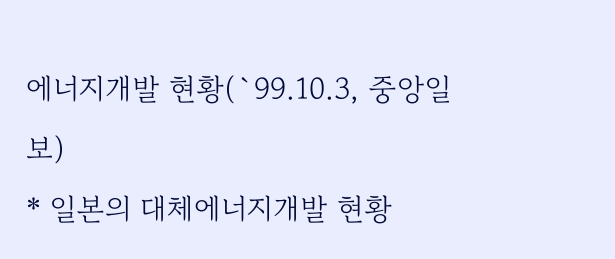에너지개발 현황(`99.10.3, 중앙일보)
* 일본의 대체에너지개발 현황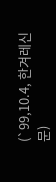(`99,10.4, 한겨레신문)